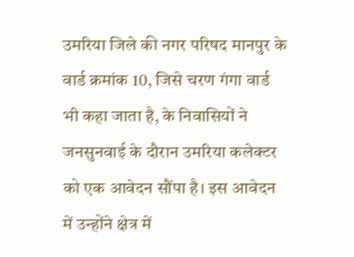उमरिया जिले की नगर परिषद मानपुर के वार्ड क्रमांक 10, जिसे चरण गंगा वार्ड भी कहा जाता है, के निवासियों ने जनसुनवाई के दौरान उमरिया कलेक्टर को एक आवेदन सौंपा है। इस आवेदन में उन्होंने क्षेत्र में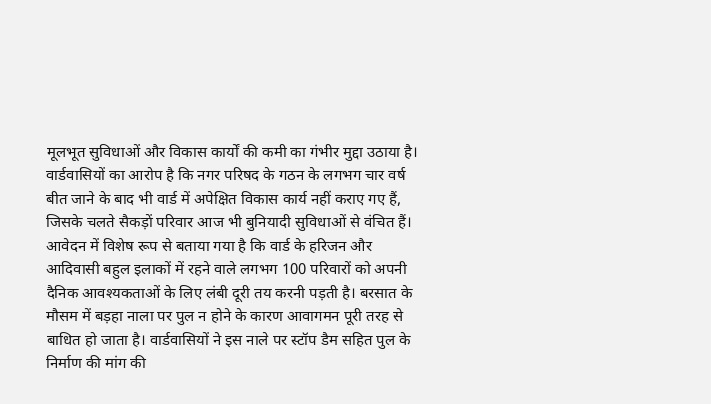मूलभूत सुविधाओं और विकास कार्यों की कमी का गंभीर मुद्दा उठाया है। वार्डवासियों का आरोप है कि नगर परिषद के गठन के लगभग चार वर्ष बीत जाने के बाद भी वार्ड में अपेक्षित विकास कार्य नहीं कराए गए हैं, जिसके चलते सैकड़ों परिवार आज भी बुनियादी सुविधाओं से वंचित हैं। आवेदन में विशेष रूप से बताया गया है कि वार्ड के हरिजन और आदिवासी बहुल इलाकों में रहने वाले लगभग 100 परिवारों को अपनी दैनिक आवश्यकताओं के लिए लंबी दूरी तय करनी पड़ती है। बरसात के मौसम में बड़हा नाला पर पुल न होने के कारण आवागमन पूरी तरह से बाधित हो जाता है। वार्डवासियों ने इस नाले पर स्टॉप डैम सहित पुल के निर्माण की मांग की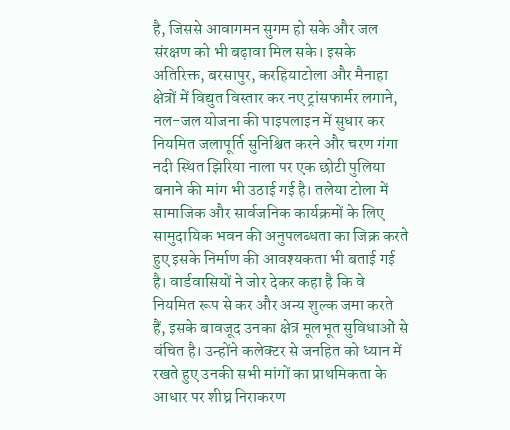है, जिससे आवागमन सुगम हो सके और जल संरक्षण को भी बढ़ावा मिल सके। इसके अतिरिक्त, बरसापुर, करहियाटोला और मैनाहा क्षेत्रों में विद्युत विस्तार कर नए ट्रांसफार्मर लगाने, नल-जल योजना की पाइपलाइन में सुधार कर नियमित जलापूर्ति सुनिश्चित करने और चरण गंगा नदी स्थित झिरिया नाला पर एक छोटी पुलिया बनाने की मांग भी उठाई गई है। तलेया टोला में सामाजिक और सार्वजनिक कार्यक्रमों के लिए सामुदायिक भवन की अनुपलब्धता का जिक्र करते हुए इसके निर्माण की आवश्यकता भी बताई गई है। वार्डवासियों ने जोर देकर कहा है कि वे नियमित रूप से कर और अन्य शुल्क जमा करते हैं, इसके बावजूद उनका क्षेत्र मूलभूत सुविधाओं से वंचित है। उन्होंने कलेक्टर से जनहित को ध्यान में रखते हुए उनकी सभी मांगों का प्राथमिकता के आधार पर शीघ्र निराकरण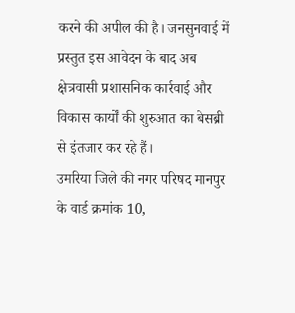करने की अपील की है। जनसुनवाई में प्रस्तुत इस आवेदन के बाद अब क्षेत्रवासी प्रशासनिक कार्रवाई और विकास कार्यों की शुरुआत का बेसब्री से इंतजार कर रहे हैं।
उमरिया जिले की नगर परिषद मानपुर के वार्ड क्रमांक 10,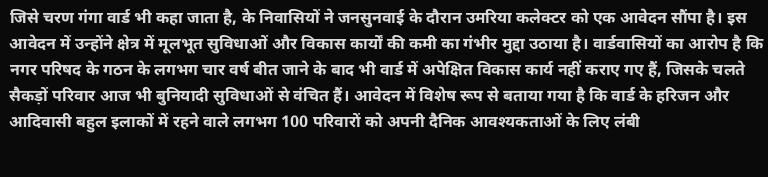जिसे चरण गंगा वार्ड भी कहा जाता है, के निवासियों ने जनसुनवाई के दौरान उमरिया कलेक्टर को एक आवेदन सौंपा है। इस आवेदन में उन्होंने क्षेत्र में मूलभूत सुविधाओं और विकास कार्यों की कमी का गंभीर मुद्दा उठाया है। वार्डवासियों का आरोप है कि नगर परिषद के गठन के लगभग चार वर्ष बीत जाने के बाद भी वार्ड में अपेक्षित विकास कार्य नहीं कराए गए हैं, जिसके चलते सैकड़ों परिवार आज भी बुनियादी सुविधाओं से वंचित हैं। आवेदन में विशेष रूप से बताया गया है कि वार्ड के हरिजन और आदिवासी बहुल इलाकों में रहने वाले लगभग 100 परिवारों को अपनी दैनिक आवश्यकताओं के लिए लंबी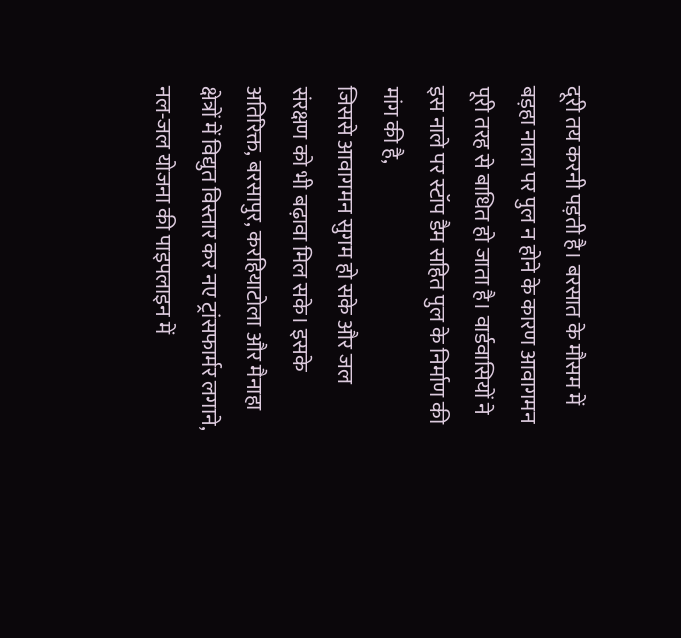दूरी तय करनी पड़ती है। बरसात के मौसम में बड़हा नाला पर पुल न होने के कारण आवागमन पूरी तरह से बाधित हो जाता है। वार्डवासियों ने इस नाले पर स्टॉप डैम सहित पुल के निर्माण की मांग की है,
जिससे आवागमन सुगम हो सके और जल संरक्षण को भी बढ़ावा मिल सके। इसके अतिरिक्त, बरसापुर, करहियाटोला और मैनाहा क्षेत्रों में विद्युत विस्तार कर नए ट्रांसफार्मर लगाने, नल-जल योजना की पाइपलाइन में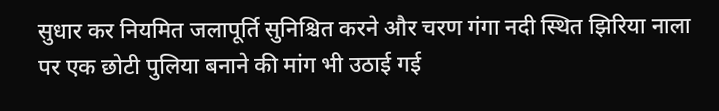सुधार कर नियमित जलापूर्ति सुनिश्चित करने और चरण गंगा नदी स्थित झिरिया नाला पर एक छोटी पुलिया बनाने की मांग भी उठाई गई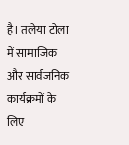है। तलेया टोला में सामाजिक और सार्वजनिक कार्यक्रमों के लिए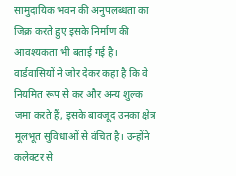सामुदायिक भवन की अनुपलब्धता का जिक्र करते हुए इसके निर्माण की आवश्यकता भी बताई गई है। वार्डवासियों ने जोर देकर कहा है कि वे नियमित रूप से कर और अन्य शुल्क जमा करते हैं, इसके बावजूद उनका क्षेत्र मूलभूत सुविधाओं से वंचित है। उन्होंने कलेक्टर से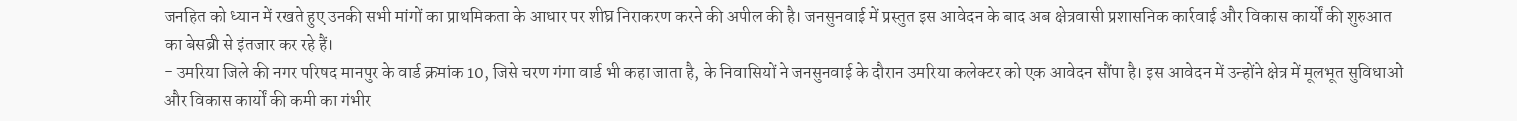जनहित को ध्यान में रखते हुए उनकी सभी मांगों का प्राथमिकता के आधार पर शीघ्र निराकरण करने की अपील की है। जनसुनवाई में प्रस्तुत इस आवेदन के बाद अब क्षेत्रवासी प्रशासनिक कार्रवाई और विकास कार्यों की शुरुआत का बेसब्री से इंतजार कर रहे हैं।
- उमरिया जिले की नगर परिषद मानपुर के वार्ड क्रमांक 10, जिसे चरण गंगा वार्ड भी कहा जाता है, के निवासियों ने जनसुनवाई के दौरान उमरिया कलेक्टर को एक आवेदन सौंपा है। इस आवेदन में उन्होंने क्षेत्र में मूलभूत सुविधाओं और विकास कार्यों की कमी का गंभीर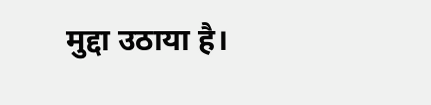मुद्दा उठाया है।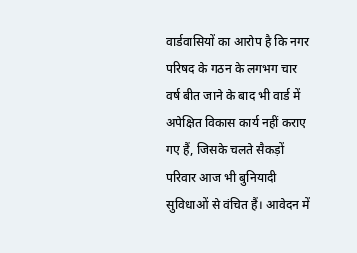वार्डवासियों का आरोप है कि नगर परिषद के गठन के लगभग चार वर्ष बीत जाने के बाद भी वार्ड में अपेक्षित विकास कार्य नहीं कराए गए हैं, जिसके चलते सैकड़ों परिवार आज भी बुनियादी सुविधाओं से वंचित हैं। आवेदन में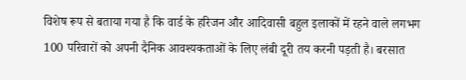विशेष रूप से बताया गया है कि वार्ड के हरिजन और आदिवासी बहुल इलाकों में रहने वाले लगभग 100 परिवारों को अपनी दैनिक आवश्यकताओं के लिए लंबी दूरी तय करनी पड़ती है। बरसात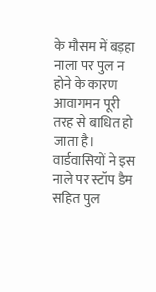के मौसम में बड़हा नाला पर पुल न होने के कारण आवागमन पूरी तरह से बाधित हो जाता है। वार्डवासियों ने इस नाले पर स्टॉप डैम सहित पुल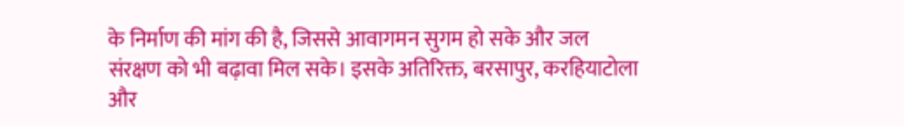के निर्माण की मांग की है, जिससे आवागमन सुगम हो सके और जल संरक्षण को भी बढ़ावा मिल सके। इसके अतिरिक्त, बरसापुर, करहियाटोला और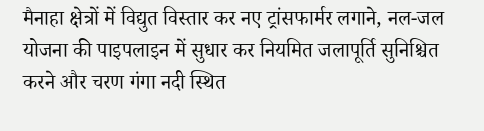मैनाहा क्षेत्रों में विद्युत विस्तार कर नए ट्रांसफार्मर लगाने, नल-जल योजना की पाइपलाइन में सुधार कर नियमित जलापूर्ति सुनिश्चित करने और चरण गंगा नदी स्थित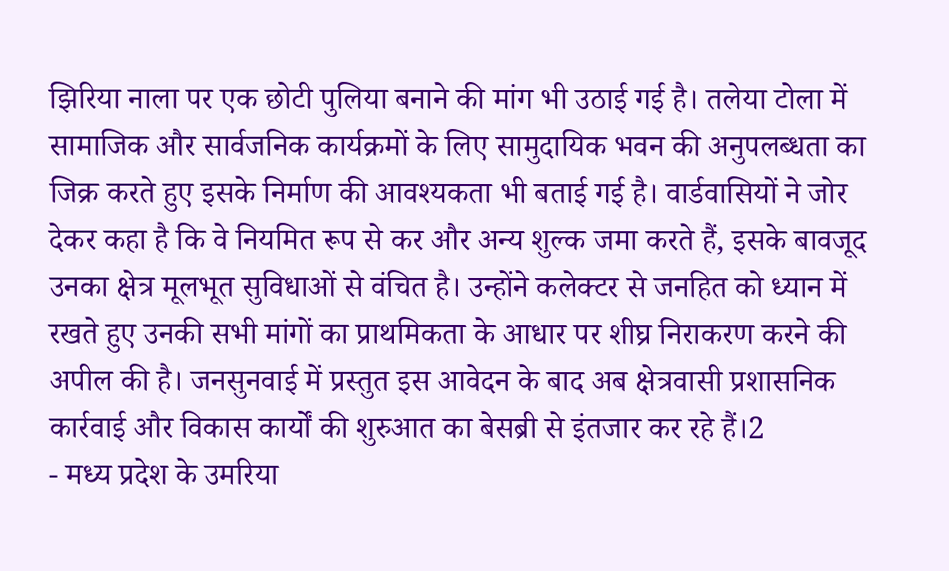झिरिया नाला पर एक छोटी पुलिया बनाने की मांग भी उठाई गई है। तलेया टोला में सामाजिक और सार्वजनिक कार्यक्रमों के लिए सामुदायिक भवन की अनुपलब्धता का जिक्र करते हुए इसके निर्माण की आवश्यकता भी बताई गई है। वार्डवासियों ने जोर देकर कहा है कि वे नियमित रूप से कर और अन्य शुल्क जमा करते हैं, इसके बावजूद उनका क्षेत्र मूलभूत सुविधाओं से वंचित है। उन्होंने कलेक्टर से जनहित को ध्यान में रखते हुए उनकी सभी मांगों का प्राथमिकता के आधार पर शीघ्र निराकरण करने की अपील की है। जनसुनवाई में प्रस्तुत इस आवेदन के बाद अब क्षेत्रवासी प्रशासनिक कार्रवाई और विकास कार्यों की शुरुआत का बेसब्री से इंतजार कर रहे हैं।2
- मध्य प्रदेश के उमरिया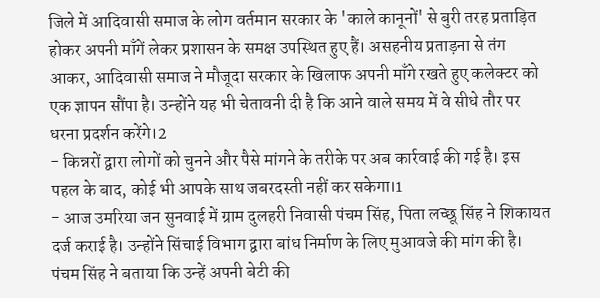जिले में आदिवासी समाज के लोग वर्तमान सरकार के 'काले कानूनों' से बुरी तरह प्रताड़ित होकर अपनी माँगें लेकर प्रशासन के समक्ष उपस्थित हुए हैं। असहनीय प्रताड़ना से तंग आकर, आदिवासी समाज ने मौजूदा सरकार के खिलाफ अपनी माँगे रखते हुए कलेक्टर को एक ज्ञापन सौंपा है। उन्होंने यह भी चेतावनी दी है कि आने वाले समय में वे सीधे तौर पर धरना प्रदर्शन करेंगे।2
- किन्नरों द्वारा लोगों को चुनने और पैसे मांगने के तरीके पर अब कार्रवाई की गई है। इस पहल के बाद, कोई भी आपके साथ जबरदस्ती नहीं कर सकेगा।1
- आज उमरिया जन सुनवाई में ग्राम दुलहरी निवासी पंचम सिंह, पिता लच्छू सिंह ने शिकायत दर्ज कराई है। उन्होंने सिंचाई विभाग द्वारा बांध निर्माण के लिए मुआवजे की मांग की है। पंचम सिंह ने बताया कि उन्हें अपनी बेटी की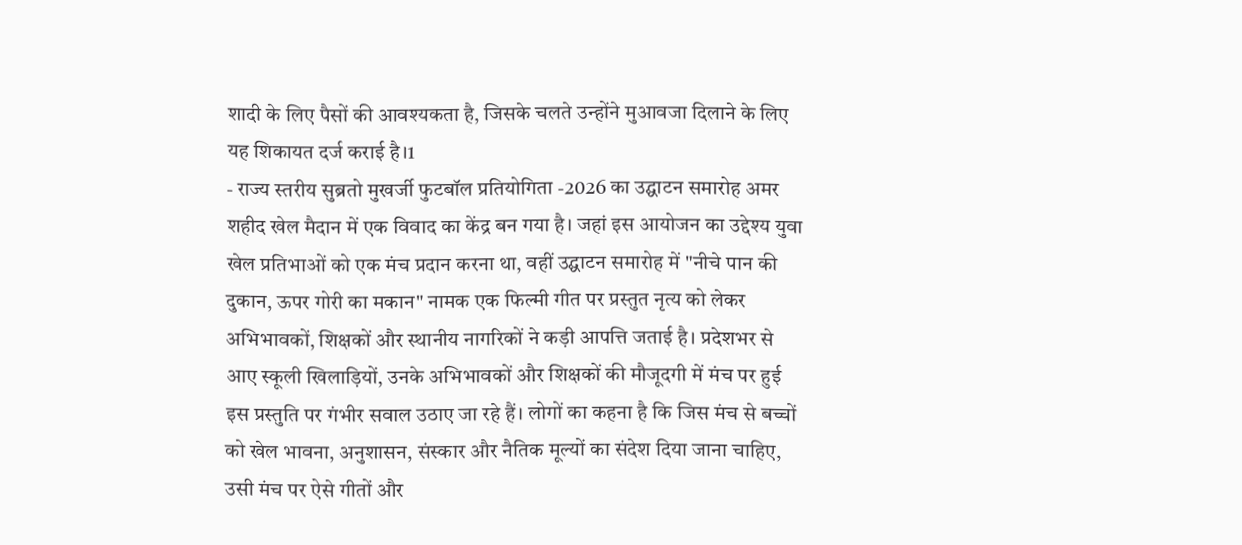शादी के लिए पैसों की आवश्यकता है, जिसके चलते उन्होंने मुआवजा दिलाने के लिए यह शिकायत दर्ज कराई है।1
- राज्य स्तरीय सुब्रतो मुखर्जी फुटबॉल प्रतियोगिता -2026 का उद्घाटन समारोह अमर शहीद खेल मैदान में एक विवाद का केंद्र बन गया है। जहां इस आयोजन का उद्देश्य युवा खेल प्रतिभाओं को एक मंच प्रदान करना था, वहीं उद्घाटन समारोह में "नीचे पान की दुकान, ऊपर गोरी का मकान" नामक एक फिल्मी गीत पर प्रस्तुत नृत्य को लेकर अभिभावकों, शिक्षकों और स्थानीय नागरिकों ने कड़ी आपत्ति जताई है। प्रदेशभर से आए स्कूली खिलाड़ियों, उनके अभिभावकों और शिक्षकों की मौजूदगी में मंच पर हुई इस प्रस्तुति पर गंभीर सवाल उठाए जा रहे हैं। लोगों का कहना है कि जिस मंच से बच्चों को खेल भावना, अनुशासन, संस्कार और नैतिक मूल्यों का संदेश दिया जाना चाहिए, उसी मंच पर ऐसे गीतों और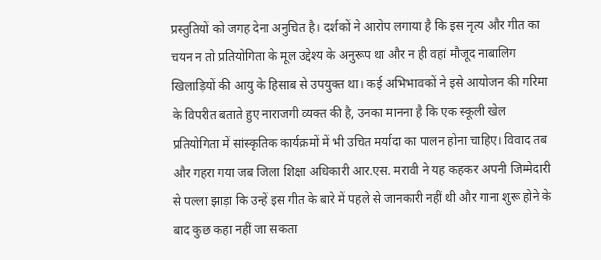प्रस्तुतियों को जगह देना अनुचित है। दर्शकों ने आरोप लगाया है कि इस नृत्य और गीत का चयन न तो प्रतियोगिता के मूल उद्देश्य के अनुरूप था और न ही वहां मौजूद नाबालिग खिलाड़ियों की आयु के हिसाब से उपयुक्त था। कई अभिभावकों ने इसे आयोजन की गरिमा के विपरीत बताते हुए नाराजगी व्यक्त की है, उनका मानना है कि एक स्कूली खेल प्रतियोगिता में सांस्कृतिक कार्यक्रमों में भी उचित मर्यादा का पालन होना चाहिए। विवाद तब और गहरा गया जब जिला शिक्षा अधिकारी आर.एस. मरावी ने यह कहकर अपनी जिम्मेदारी से पल्ला झाड़ा कि उन्हें इस गीत के बारे में पहले से जानकारी नहीं थी और गाना शुरू होने के बाद कुछ कहा नहीं जा सकता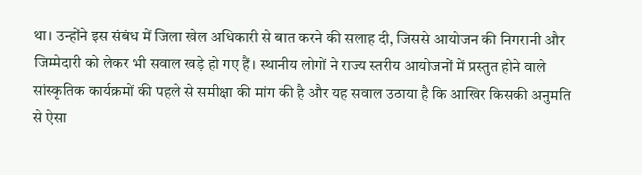था। उन्होंने इस संबंध में जिला खेल अधिकारी से बात करने की सलाह दी, जिससे आयोजन की निगरानी और जिम्मेदारी को लेकर भी सवाल खड़े हो गए हैं। स्थानीय लोगों ने राज्य स्तरीय आयोजनों में प्रस्तुत होने वाले सांस्कृतिक कार्यक्रमों की पहले से समीक्षा की मांग की है और यह सवाल उठाया है कि आखिर किसकी अनुमति से ऐसा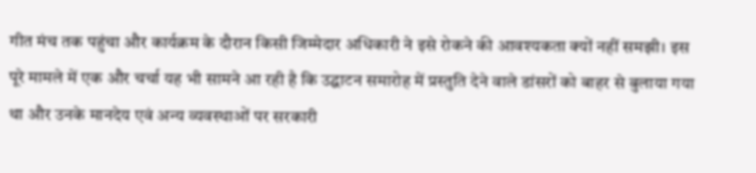गीत मंच तक पहुंचा और कार्यक्रम के दौरान किसी जिम्मेदार अधिकारी ने इसे रोकने की आवश्यकता क्यों नहीं समझी। इस पूरे मामले में एक और चर्चा यह भी सामने आ रही है कि उद्घाटन समारोह में प्रस्तुति देने वाले डांसरों को बाहर से बुलाया गया था और उनके मानदेय एवं अन्य व्यवस्थाओं पर सरकारी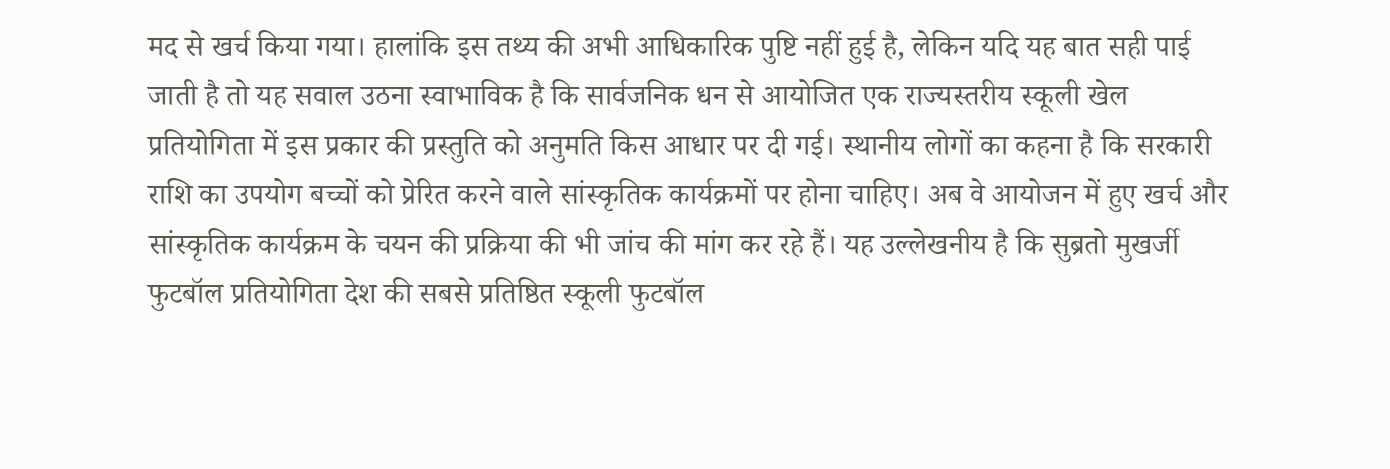मद से खर्च किया गया। हालांकि इस तथ्य की अभी आधिकारिक पुष्टि नहीं हुई है, लेकिन यदि यह बात सही पाई जाती है तो यह सवाल उठना स्वाभाविक है कि सार्वजनिक धन से आयोजित एक राज्यस्तरीय स्कूली खेल प्रतियोगिता में इस प्रकार की प्रस्तुति को अनुमति किस आधार पर दी गई। स्थानीय लोगों का कहना है कि सरकारी राशि का उपयोग बच्चों को प्रेरित करने वाले सांस्कृतिक कार्यक्रमों पर होना चाहिए। अब वे आयोजन में हुए खर्च और सांस्कृतिक कार्यक्रम के चयन की प्रक्रिया की भी जांच की मांग कर रहे हैं। यह उल्लेखनीय है कि सुब्रतो मुखर्जी फुटबॉल प्रतियोगिता देश की सबसे प्रतिष्ठित स्कूली फुटबॉल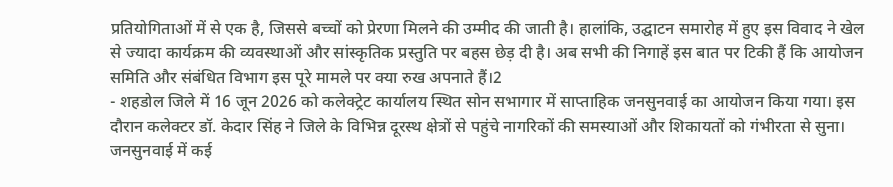प्रतियोगिताओं में से एक है, जिससे बच्चों को प्रेरणा मिलने की उम्मीद की जाती है। हालांकि, उद्घाटन समारोह में हुए इस विवाद ने खेल से ज्यादा कार्यक्रम की व्यवस्थाओं और सांस्कृतिक प्रस्तुति पर बहस छेड़ दी है। अब सभी की निगाहें इस बात पर टिकी हैं कि आयोजन समिति और संबंधित विभाग इस पूरे मामले पर क्या रुख अपनाते हैं।2
- शहडोल जिले में 16 जून 2026 को कलेक्ट्रेट कार्यालय स्थित सोन सभागार में साप्ताहिक जनसुनवाई का आयोजन किया गया। इस दौरान कलेक्टर डॉ. केदार सिंह ने जिले के विभिन्न दूरस्थ क्षेत्रों से पहुंचे नागरिकों की समस्याओं और शिकायतों को गंभीरता से सुना। जनसुनवाई में कई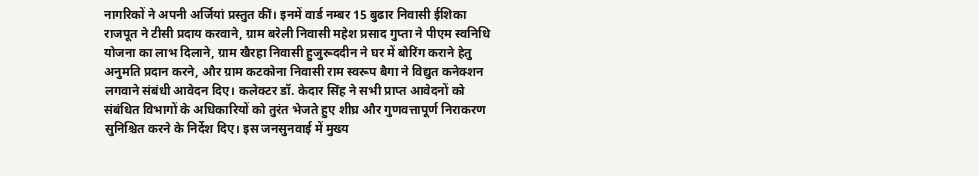नागरिकों ने अपनी अर्जियां प्रस्तुत कीं। इनमें वार्ड नम्बर 15 बुढार निवासी ईशिका राजपूत ने टीसी प्रदाय करवाने, ग्राम बरेली निवासी महेश प्रसाद गुप्ता ने पीएम स्वनिधि योजना का लाभ दिलाने, ग्राम खैरहा निवासी हुजुरूददीन ने घर में बोरिंग कराने हेतु अनुमति प्रदान करने, और ग्राम कटकोना निवासी राम स्वरूप बैगा ने विद्युत कनेक्शन लगवाने संबंधी आवेदन दिए। कलेक्टर डॉ. केदार सिंह ने सभी प्राप्त आवेदनों को संबंधित विभागों के अधिकारियों को तुरंत भेजते हुए शीघ्र और गुणवत्तापूर्ण निराकरण सुनिश्चित करने के निर्देश दिए। इस जनसुनवाई में मुख्य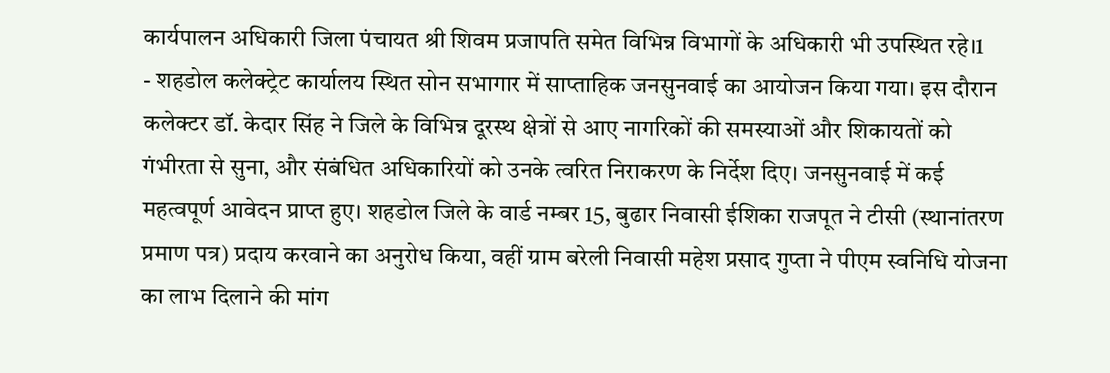कार्यपालन अधिकारी जिला पंचायत श्री शिवम प्रजापति समेत विभिन्न विभागों के अधिकारी भी उपस्थित रहे।1
- शहडोल कलेक्ट्रेट कार्यालय स्थित सोन सभागार में साप्ताहिक जनसुनवाई का आयोजन किया गया। इस दौरान कलेक्टर डॉ. केदार सिंह ने जिले के विभिन्न दूरस्थ क्षेत्रों से आए नागरिकों की समस्याओं और शिकायतों को गंभीरता से सुना, और संबंधित अधिकारियों को उनके त्वरित निराकरण के निर्देश दिए। जनसुनवाई में कई महत्वपूर्ण आवेदन प्राप्त हुए। शहडोल जिले के वार्ड नम्बर 15, बुढार निवासी ईशिका राजपूत ने टीसी (स्थानांतरण प्रमाण पत्र) प्रदाय करवाने का अनुरोध किया, वहीं ग्राम बरेली निवासी महेश प्रसाद गुप्ता ने पीएम स्वनिधि योजना का लाभ दिलाने की मांग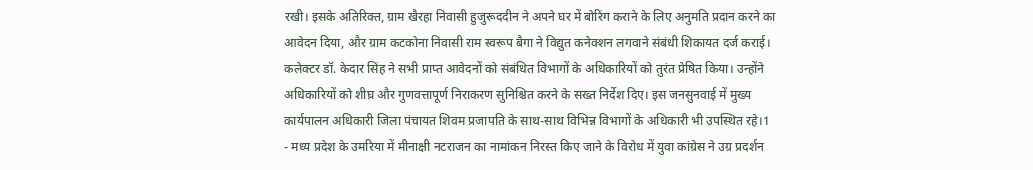रखी। इसके अतिरिक्त, ग्राम खैरहा निवासी हुजुरूददीन ने अपने घर में बोरिंग कराने के लिए अनुमति प्रदान करने का आवेदन दिया, और ग्राम कटकोना निवासी राम स्वरूप बैगा ने विद्युत कनेक्शन लगवाने संबंधी शिकायत दर्ज कराई। कलेक्टर डॉ. केदार सिंह ने सभी प्राप्त आवेदनों को संबंधित विभागों के अधिकारियों को तुरंत प्रेषित किया। उन्होंने अधिकारियों को शीघ्र और गुणवत्तापूर्ण निराकरण सुनिश्चित करने के सख्त निर्देश दिए। इस जनसुनवाई में मुख्य कार्यपालन अधिकारी जिला पंचायत शिवम प्रजापति के साथ-साथ विभिन्न विभागों के अधिकारी भी उपस्थित रहे।1
- मध्य प्रदेश के उमरिया में मीनाक्षी नटराजन का नामांकन निरस्त किए जाने के विरोध में युवा कांग्रेस ने उग्र प्रदर्शन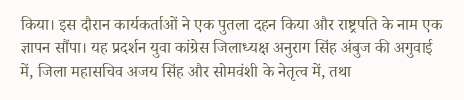किया। इस दौरान कार्यकर्ताओं ने एक पुतला दहन किया और राष्ट्रपति के नाम एक ज्ञापन सौंपा। यह प्रदर्शन युवा कांग्रेस जिलाध्यक्ष अनुराग सिंह अंबुज की अगुवाई में, जिला महासचिव अजय सिंह और सोमवंशी के नेतृत्व में, तथा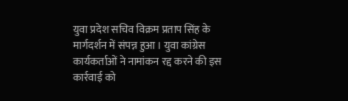युवा प्रदेश सचिव विक्रम प्रताप सिंह के मार्गदर्शन में संपन्न हुआ। युवा कांग्रेस कार्यकर्ताओं ने नामांकन रद्द करने की इस कार्रवाई को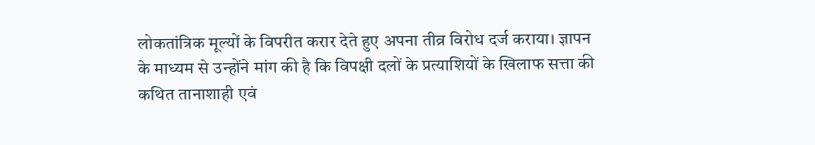लोकतांत्रिक मूल्यों के विपरीत करार देते हुए अपना तीव्र विरोध दर्ज कराया। ज्ञापन के माध्यम से उन्होंने मांग की है कि विपक्षी दलों के प्रत्याशियों के खिलाफ सत्ता की कथित तानाशाही एवं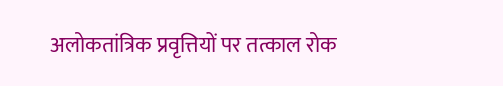अलोकतांत्रिक प्रवृत्तियों पर तत्काल रोक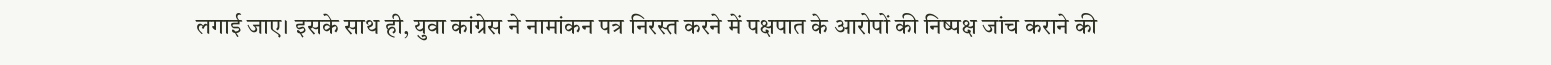लगाई जाए। इसके साथ ही, युवा कांग्रेस ने नामांकन पत्र निरस्त करने में पक्षपात के आरोपों की निष्पक्ष जांच कराने की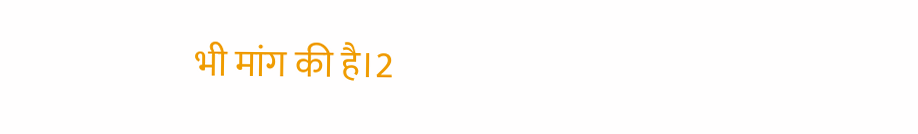भी मांग की है।2